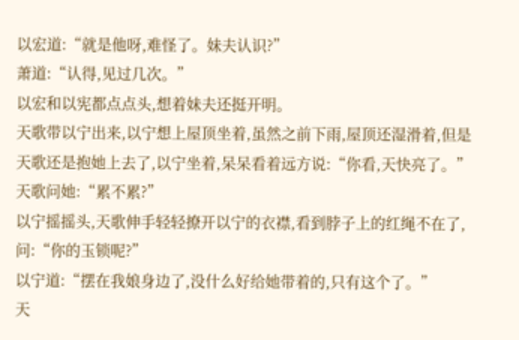以宏道:“就是他呀,难怪了。妹夫认识?”
萧道:“认得,见过几次。”
以宏和以宪都点点头,想着妹夫还挺开明。
天歌带以宁出来,以宁想上屋顶坐着,虽然之前下雨,屋顶还湿滑着,但是天歌还是抱她上去了,以宁坐着,呆呆看着远方说:“你看,天快亮了。”
天歌问她:“累不累?”
以宁摇摇头,天歌伸手轻轻撩开以宁的衣襟,看到脖子上的红绳不在了,问:“你的玉锁呢?”
以宁道:“摆在我娘身边了,没什么好给她带着的,只有这个了。”
天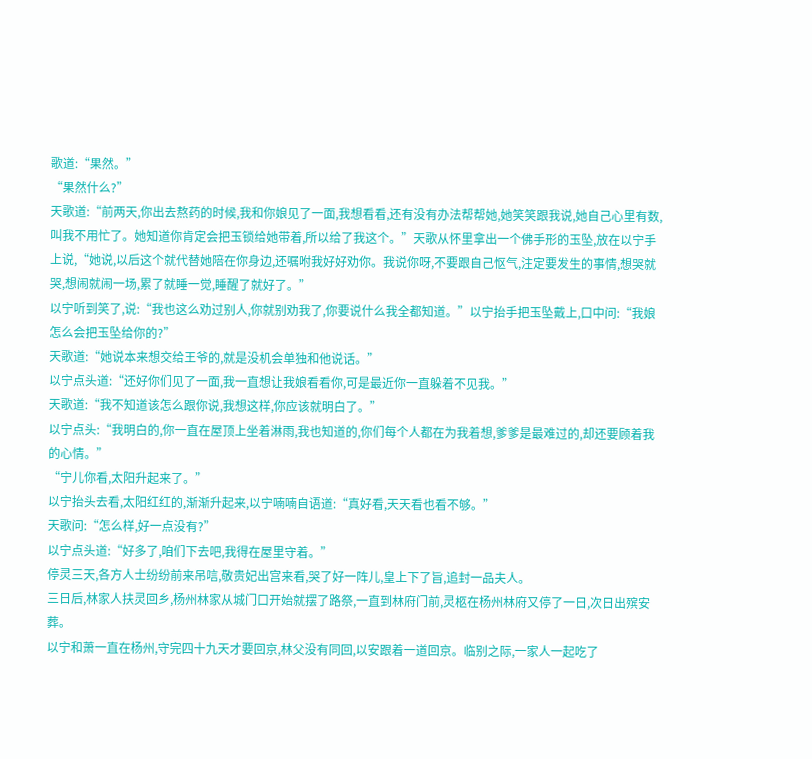歌道:“果然。”
“果然什么?”
天歌道:“前两天,你出去熬药的时候,我和你娘见了一面,我想看看,还有没有办法帮帮她,她笑笑跟我说,她自己心里有数,叫我不用忙了。她知道你肯定会把玉锁给她带着,所以给了我这个。”天歌从怀里拿出一个佛手形的玉坠,放在以宁手上说,“她说,以后这个就代替她陪在你身边,还嘱咐我好好劝你。我说你呀,不要跟自己怄气,注定要发生的事情,想哭就哭,想闹就闹一场,累了就睡一觉,睡醒了就好了。”
以宁听到笑了,说:“我也这么劝过别人,你就别劝我了,你要说什么我全都知道。”以宁抬手把玉坠戴上,口中问:“我娘怎么会把玉坠给你的?”
天歌道:“她说本来想交给王爷的,就是没机会单独和他说话。”
以宁点头道:“还好你们见了一面,我一直想让我娘看看你,可是最近你一直躲着不见我。”
天歌道:“我不知道该怎么跟你说,我想这样,你应该就明白了。”
以宁点头:“我明白的,你一直在屋顶上坐着淋雨,我也知道的,你们每个人都在为我着想,爹爹是最难过的,却还要顾着我的心情。”
“宁儿你看,太阳升起来了。”
以宁抬头去看,太阳红红的,渐渐升起来,以宁喃喃自语道:“真好看,天天看也看不够。”
天歌问:“怎么样,好一点没有?”
以宁点头道:“好多了,咱们下去吧,我得在屋里守着。”
停灵三天,各方人士纷纷前来吊唁,敬贵妃出宫来看,哭了好一阵儿,皇上下了旨,追封一品夫人。
三日后,林家人扶灵回乡,杨州林家从城门口开始就摆了路祭,一直到林府门前,灵柩在杨州林府又停了一日,次日出殡安葬。
以宁和萧一直在杨州,守完四十九天才要回京,林父没有同回,以安跟着一道回京。临别之际,一家人一起吃了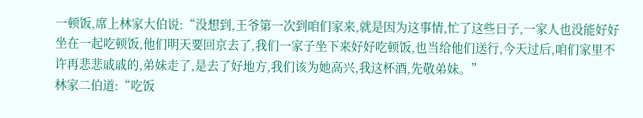一顿饭,席上林家大伯说:“没想到,王爷第一次到咱们家来,就是因为这事情,忙了这些日子,一家人也没能好好坐在一起吃顿饭,他们明天要回京去了,我们一家子坐下来好好吃顿饭,也当给他们送行,今天过后,咱们家里不许再悲悲戚戚的,弟妹走了,是去了好地方,我们该为她高兴,我这杯酒,先敬弟妹。”
林家二伯道:“吃饭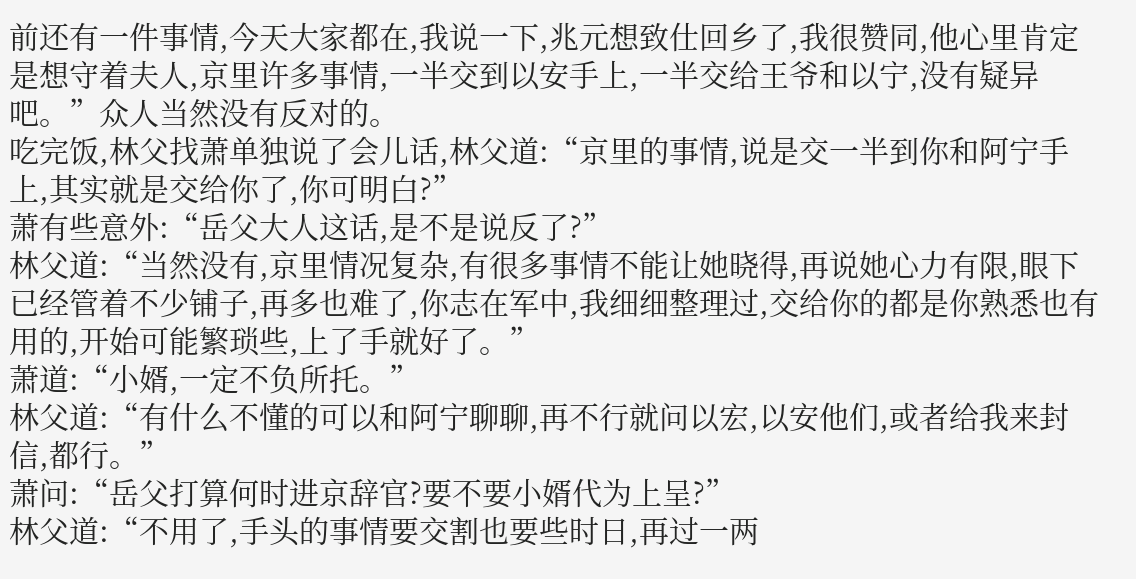前还有一件事情,今天大家都在,我说一下,兆元想致仕回乡了,我很赞同,他心里肯定是想守着夫人,京里许多事情,一半交到以安手上,一半交给王爷和以宁,没有疑异吧。”众人当然没有反对的。
吃完饭,林父找萧单独说了会儿话,林父道:“京里的事情,说是交一半到你和阿宁手上,其实就是交给你了,你可明白?”
萧有些意外:“岳父大人这话,是不是说反了?”
林父道:“当然没有,京里情况复杂,有很多事情不能让她晓得,再说她心力有限,眼下已经管着不少铺子,再多也难了,你志在军中,我细细整理过,交给你的都是你熟悉也有用的,开始可能繁琐些,上了手就好了。”
萧道:“小婿,一定不负所托。”
林父道:“有什么不懂的可以和阿宁聊聊,再不行就问以宏,以安他们,或者给我来封信,都行。”
萧问:“岳父打算何时进京辞官?要不要小婿代为上呈?”
林父道:“不用了,手头的事情要交割也要些时日,再过一两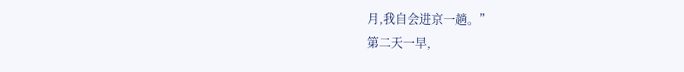月,我自会进京一趟。”
第二天一早,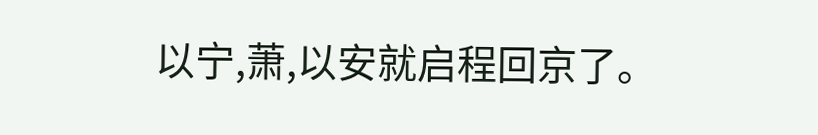以宁,萧,以安就启程回京了。